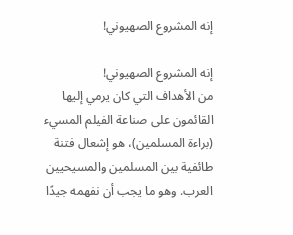إنه المشروع الصهيوني!

إنه المشروع الصهيوني!
من الأهداف التي كان يرمي إليها القائمون على صناعة الفيلم المسيء (براءة المسلمين)، هو إشعال فتنة طائفية بين المسلمين والمسيحيين العرب. وهو ما يجب أن نفهمه جيدًا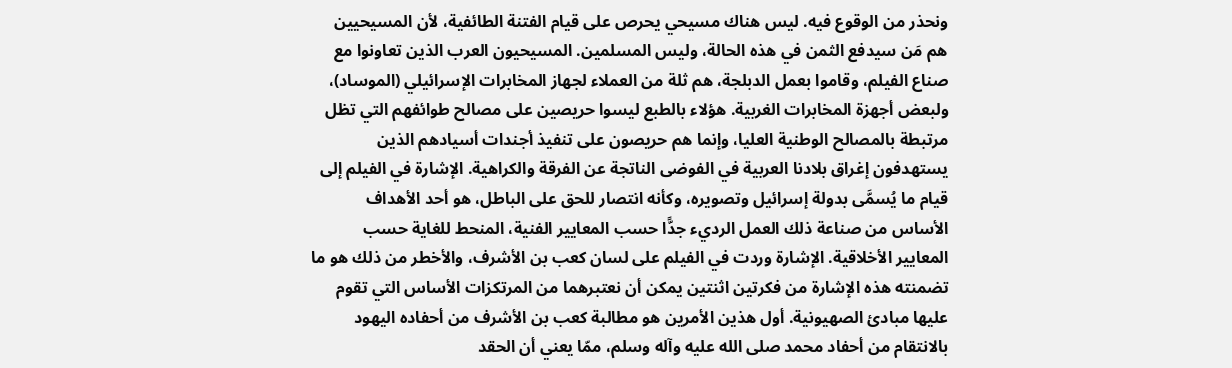ونحذر من الوقوع فيه. ليس هناك مسيحي يحرص على قيام الفتنة الطائفية، لأن المسيحيين هم مَن سيدفع الثمن في هذه الحالة، وليس المسلمين. المسيحيون العرب الذين تعاونوا مع صناع الفيلم، وقاموا بعمل الدبلجة، هم ثلة من العملاء لجهاز المخابرات الإسرائيلي (الموساد)، ولبعض أجهزة المخابرات الغربية. هؤلاء بالطبع ليسوا حريصين على مصالح طوائفهم التي تظل مرتبطة بالمصالح الوطنية العليا، وإنما هم حريصون على تنفيذ أجندات أسيادهم الذين يستهدفون إغراق بلادنا العربية في الفوضى الناتجة عن الفرقة والكراهية. الإشارة في الفيلم إلى قيام ما يُسمَّى بدولة إسرائيل وتصويره، وكأنه انتصار للحق على الباطل، هو أحد الأهداف الأساس من صناعة ذلك العمل الرديء جدًّا حسب المعايير الفنية، المنحط للغاية حسب المعايير الأخلاقية. الإشارة وردت في الفيلم على لسان كعب بن الأشرف، والأخطر من ذلك هو ما تضمنته هذه الإشارة من فكرتين اثنتين يمكن أن نعتبرهما من المرتكزات الأساس التي تقوم عليها مبادئ الصهيونية. أول هذين الأمرين هو مطالبة كعب بن الأشرف من أحفاده اليهود بالانتقام من أحفاد محمد صلى الله عليه وآله وسلم، ممّا يعني أن الحقد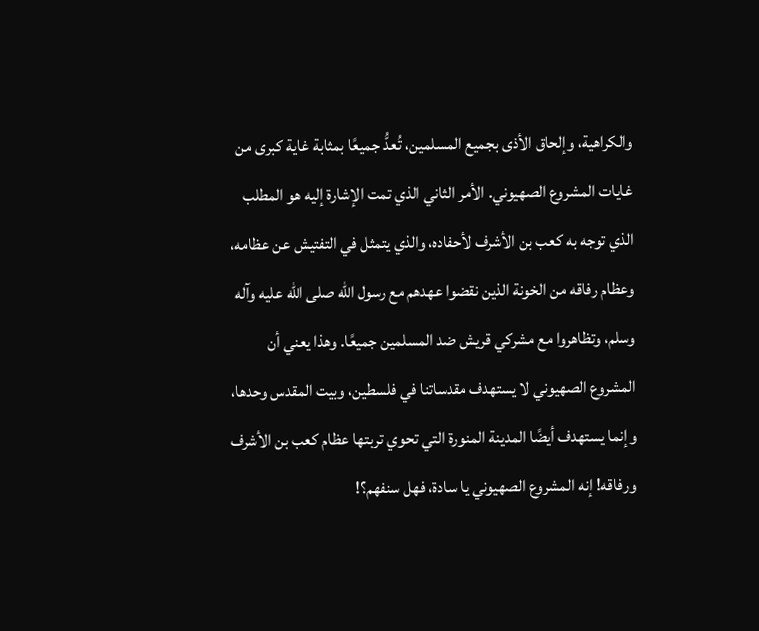والكراهية، وإلحاق الأذى بجميع المسلمين، تُعدُّ جميعًا بمثابة غاية كبرى من غايات المشروع الصهيوني. الأمر الثاني الذي تمت الإشارة إليه هو المطلب الذي توجه به كعب بن الأشرف لأحفاده، والذي يتمثل في التفتيش عن عظامه، وعظام رفاقه من الخونة الذين نقضوا عهدهم مع رسول الله صلى الله عليه وآله وسلم، وتظاهروا مع مشركي قريش ضد المسلمين جميعًا. وهذا يعني أن المشروع الصهيوني لا يستهدف مقدساتنا في فلسطين، وبيت المقدس وحدها، وإنما يستهدف أيضًا المدينة المنورة التي تحوي تربتها عظام كعب بن الأشرف ورفاقه! إنه المشروع الصهيوني يا سادة، فهل سنفهم؟!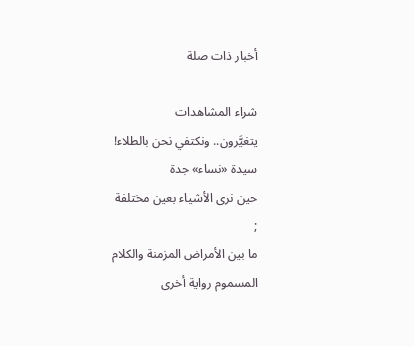أخبار ذات صلة

شراء المشاهدات
يتغيَّرون.. ونكتفي نحن بالطلاء!
سيدة «نساء» جدة
حين نرى الأشياء بعين مختلفة
;
ما بين الأمراض المزمنة والكلام المسموم رواية أخرى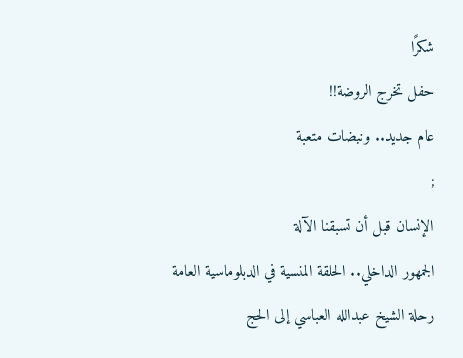شكرًا
حفل تخرج الروضة!!
عام جديد.. ونبضات متعبة
;
الإنسان قبل أن تسبقنا الآلة
الجمهور الداخلي.. الحلقة المنسية في الدبلوماسية العامة
رحلة الشيخ عبدالله العباسي إلى الحج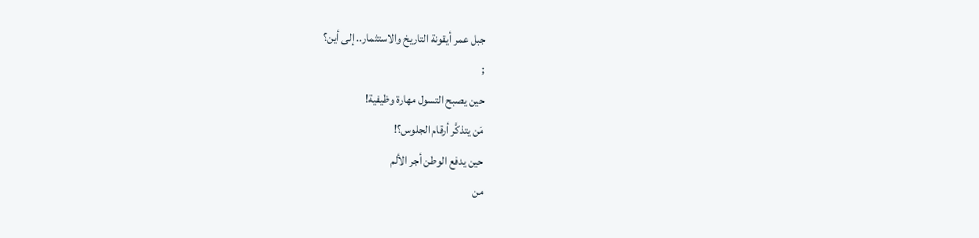جبل عمر أيقونة التاريخ والاستثمار.. إلى أين؟
;
حين يصبح التسول مهارة وظيفية!
مَن يتذكَّر أرقام الجلوس؟!
حين يدفع الوطن أجر الألم
من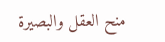منح العقل والبصيرة